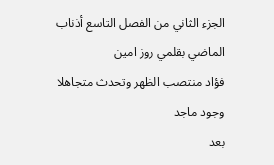الجزء الثاني من الفصل التاسع أذناب الماضي بقلمي روز امين
فؤاد منتصب الظهر وتحدث متجاهلا وجود ماجد
بعد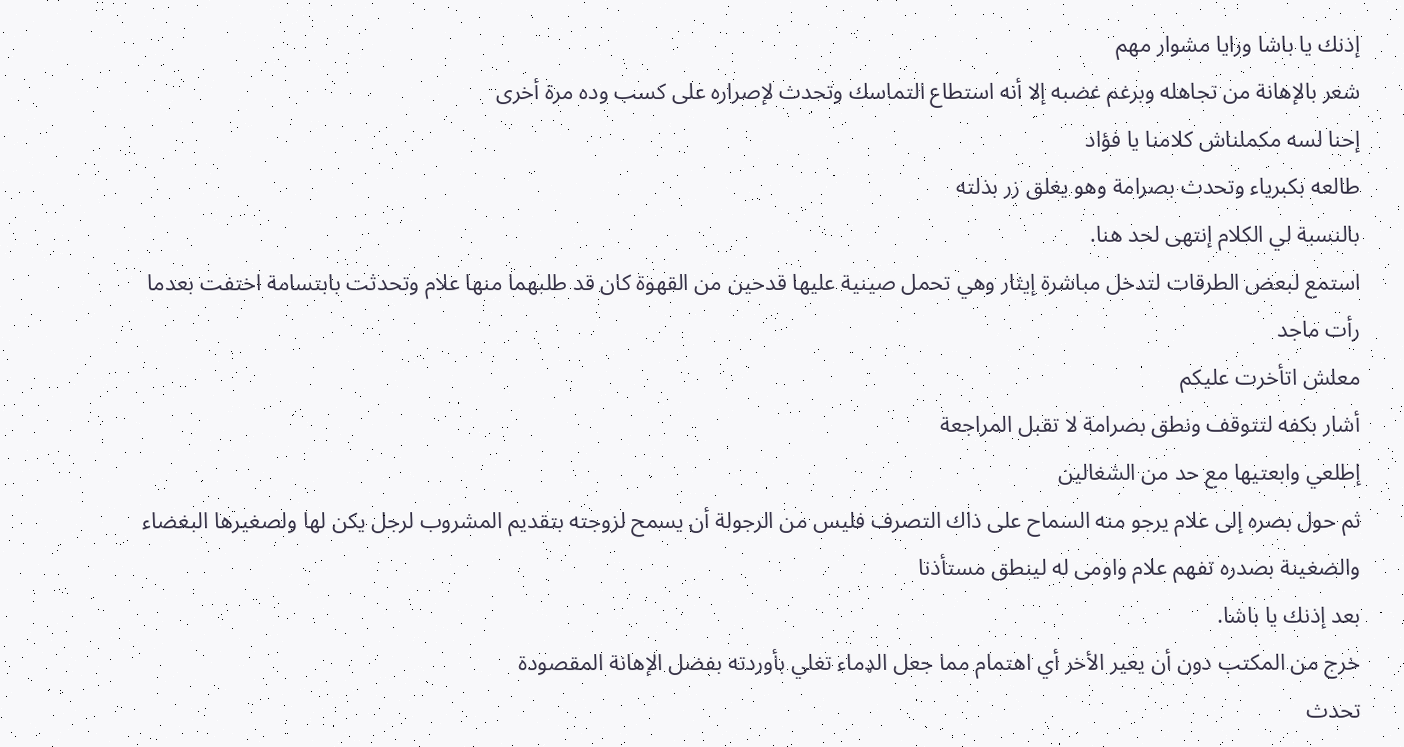إذنك يا باشا ورايا مشوار مهم
شعر بالإهانة من تجاهله وبرغم غضبه إلا أنه استطاع التماسك وتحدث لإصراره على كسب وده مرة أخرى
إحنا لسه مكملناش كلامنا يا فؤاد
طالعه بكبرياء وتحدث بصرامة وهو يغلق زر بذلته
بالنسبة لي الكلام إنتهى لحد هنا.
استمع لبعض الطرقات لتدخل مباشرة إيثار وهي تحمل صينية عليها قدحين من القهوة كان قد طلبهما منها علام وتحدثت بابتسامة اختفت بعدما رأت ماجد
معلش اتأخرت عليكم
أشار بكفه لتتوقف ونطق بصرامة لا تقبل المراجعة
إطلعي وابعتيها مع حد من الشغالين
ثم حول بصره إلى علام يرجو منه السماح على ذاك التصرف فليس من الرجولة أن يسمح لزوجته بتقديم المشروب لرجل يكن لها ولصغيرها البغضاء والضغينة بصدره تفهم علام واومى له لينطق مستأذنا
بعد إذنك يا باشا.
خرج من المكتب دون أن يعير الأخر أي اهتمام مما جعل الډماء تغلي بأوردته بفضل الإهانة المقصودة
تحدث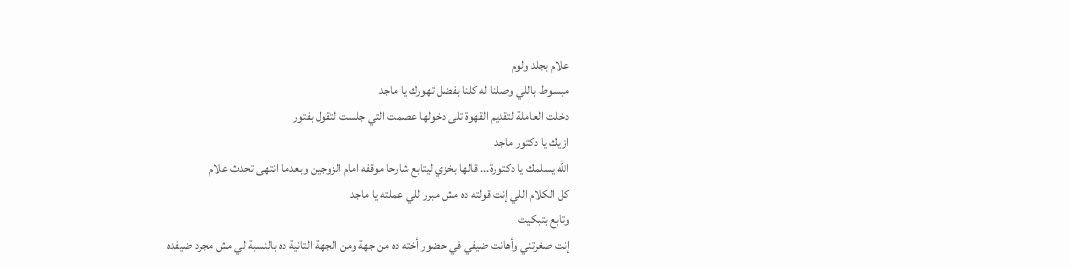علام بجلد ولوم
مبسوط باللي وصلنا له كلنا بفضل تهورك يا ماجد
دخلت العاملة لتقديم القهوة تلى دخولها عصمت التي جلست لتقول بفتور
ازيك يا دكتور ماجد
الله يسلمك يا دكتورة... قالها بخزي ليتابع شارحا موقفه امام الزوجين وبعدما انتهى تحدث علام
كل الكلام اللي إنت قولته ده مش مبرر للي عملته يا ماجد
وتابع بتبكيت
إنت صغرتني وأهانت ضيفي في حضور أخته ده من جهة ومن الجهة التانية ده بالنسبة لي مش مجرد ضيفده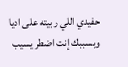حفيدي اللي ربيته على اديا وبسببك إنت اضطر يسيب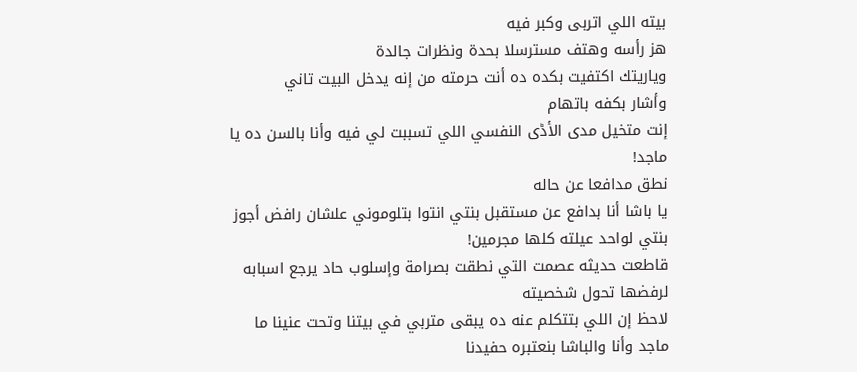بيته اللي اتربى وكبر فيه
هز رأسه وهتف مسترسلا بحدة ونظرات جالدة
وياريتك اكتفيت بكده ده أنت حرمته من إنه يدخل البيت تاني
وأشار بكفه باتهام
إنت متخيل مدى الأڈى النفسي اللي تسببت لي فيه وأنا بالسن ده يا ماجد!
نطق مدافعا عن حاله
يا باشا أنا بدافع عن مستقبل بنتي انتوا بتلوموني علشان رافض أجوز بنتي لواحد عيلته كلها مجرمين!
قاطعت حديثه عصمت التي نطقت بصرامة وإسلوب حاد يرجع اسبابه لرفضها تحول شخصيته
لاحظ إن اللي بتتكلم عنه ده يبقى متربي في بيتنا وتحت عنينا ما ماجد وأنا والباشا بنعتبره حفيدنا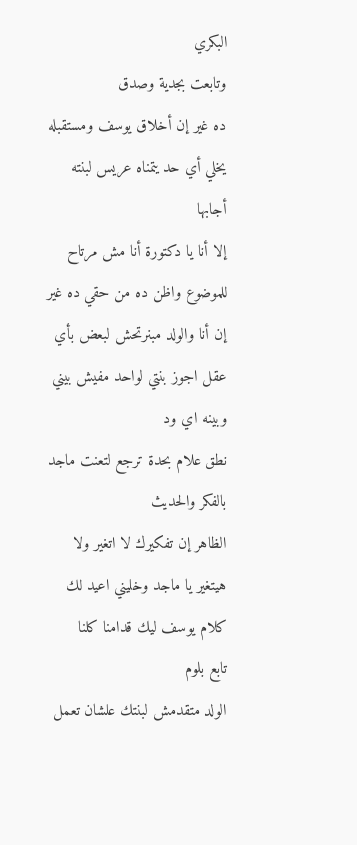البكري
وتابعت بجدية وصدق
ده غير إن أخلاق يوسف ومستقبله يخلي أي حد يتمناه عريس لبنته
أجابها
إلا أنا يا دكتورة أنا مش مرتاح للموضوع واظن ده من حقي ده غير إن أنا والولد مبنرتحش لبعض بأي عقل اجوز بنتي لواحد مفيش بيني وبينه اي ود
نطق علام بحدة ترجع لتعنت ماجد بالفكر والحديث
الظاهر إن تفكيرك لا اتغير ولا هيتغير يا ماجد وخليني اعيد لك كلام يوسف ليك قدامنا كلنا
تابع بلوم
الولد متقدمش لبنتك علشان تعمل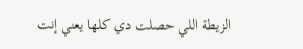الزيطة اللي حصلت دي كلها يعني إنت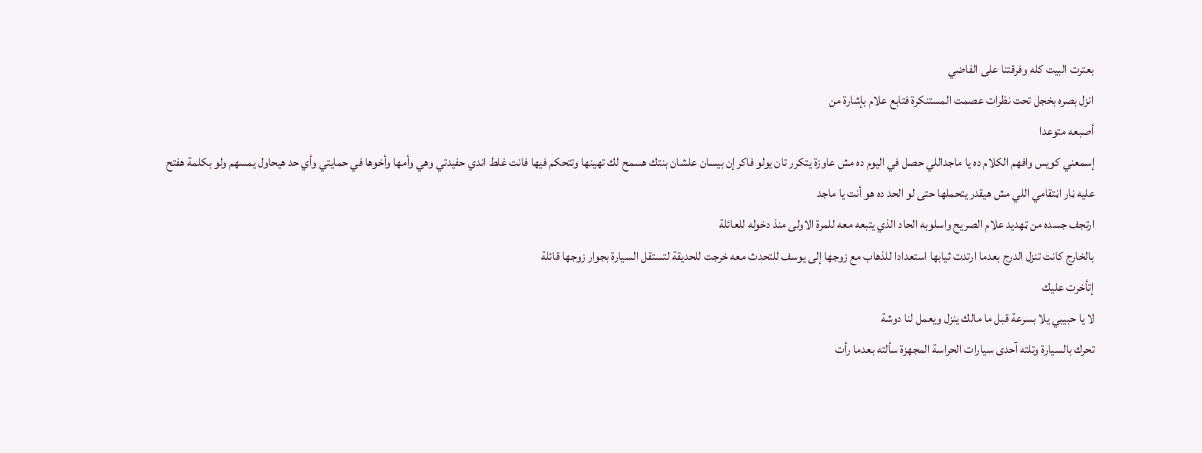بعترت البيت كله وفرقتنا على الفاضي
انزل بصره بخجل تحت نظرات عصمت المستنكرة فتابع علام بإشارة من
أصبعه متوعدا
إسمعني كويس وافهم الكلام ده يا ماجداللي حصل في اليوم ده مش عاوزة يتكرر تان يولو فاكر إن بيسان علشان بنتك هسمح لك تهينها وتتحكم فيها فانت غلط اندي حفيدتي وهي وأمها وأخوها في حمايتي وأي حد هيحاول يمسهم ولو بكلمة هفتح عليه ڼار اڼتقامي اللي مش هيقدر يتحملها حتى لو الحد ده هو أنت يا ماجد
ارتجف جسده من ټهديد علام الصريح واسلوبه الحاد الذي يتبعه معه للمرة الاولى منذ دخوله للعائلة
بالخارج كانت تنزل الدرج بعدما ارتدت ثيابها استعدادا للذهاب مع زوجها إلى يوسف للتحدث معه خرجت للحديقة لتستقل السيارة بجوار زوجها قائلة
إتأخرت عليك
لا يا حبيبي يلا بسرعة قبل ما مالك ينزل ويعمل لنا دوشة
تحرك بالسيارة وتلته آحدى سيارات الحراسة المجهزة سألته بعدما رأت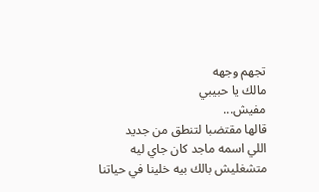تجهم وجهه
مالك يا حبيبي
مفيش...
قالها مقتضبا لتنطق من جديد
اللي اسمه ماجد كان جاي ليه
متشغليش بالك بيه خلينا في حياتنا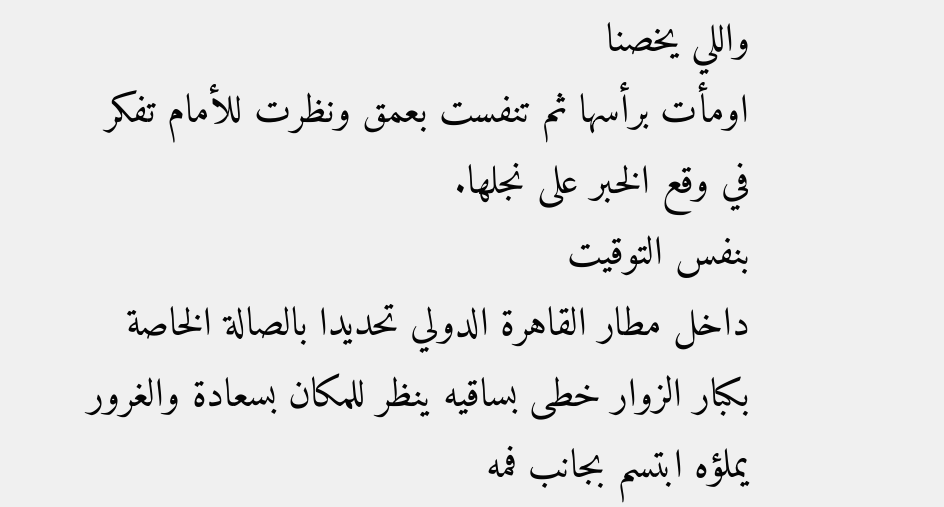واللي يخصنا
اومأت برأسها ثم تنفست بعمق ونظرت للأمام تفكر في وقع الخبر على نجلها.
بنفس التوقيت
داخل مطار القاهرة الدولي تحديدا بالصالة الخاصة بكبار الزوار خطى بساقيه ينظر للمكان بسعادة والغرور يملؤه ابتسم بجانب فمه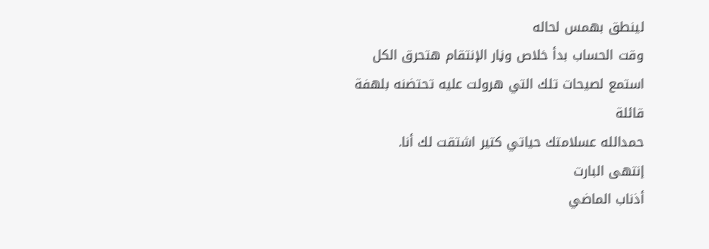لينطق بهمس لحاله
وقت الحساب بدأ خلاص وڼار الإنتقام ھتحرق الكل
استمع لصيحات تلك التي هرولت عليه تحتضنه بلهفة قائلة
حمدالله عسلامتك حياتي كتير اشتقت لك أنا.
إنتهى البارت
أذناب الماضي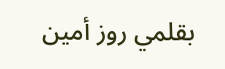بقلمي روز أمين